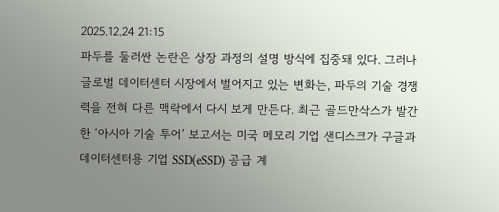2025.12.24 21:15
파두를 둘러싼 논란은 상장 과정의 설명 방식에 집중돼 있다. 그러나 글로벌 데이터센터 시장에서 벌어지고 있는 변화는, 파두의 기술 경쟁력을 전혀 다른 맥락에서 다시 보게 만든다. 최근 골드만삭스가 발간한 ‘아시아 기술 투어’ 보고서는 미국 메모리 기업 샌디스크가 구글과 데이터센터용 기업 SSD(eSSD) 공급 계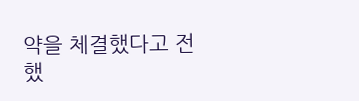약을 체결했다고 전했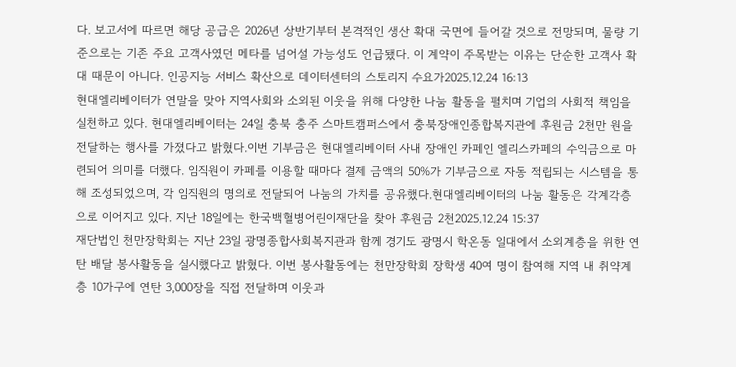다. 보고서에 따르면 해당 공급은 2026년 상반기부터 본격적인 생산 확대 국면에 들어갈 것으로 전망되며, 물량 기준으로는 기존 주요 고객사였던 메타를 넘어설 가능성도 언급됐다. 이 계약이 주목받는 이유는 단순한 고객사 확대 때문이 아니다. 인공지능 서비스 확산으로 데이터센터의 스토리지 수요가2025.12.24 16:13
현대엘리베이터가 연말을 맞아 지역사회와 소외된 이웃을 위해 다양한 나눔 활동을 펼치며 기업의 사회적 책임을 실천하고 있다. 현대엘리베이터는 24일 충북 충주 스마트캠퍼스에서 충북장애인종합복지관에 후원금 2천만 원을 전달하는 행사를 가졌다고 밝혔다.이번 기부금은 현대엘리베이터 사내 장애인 카페인 엘리스카페의 수익금으로 마련되어 의미를 더했다. 임직원이 카페를 이용할 때마다 결제 금액의 50%가 기부금으로 자동 적립되는 시스템을 통해 조성되었으며, 각 임직원의 명의로 전달되어 나눔의 가치를 공유했다.현대엘리베이터의 나눔 활동은 각계각층으로 이어지고 있다. 지난 18일에는 한국백혈병어린이재단을 찾아 후원금 2천2025.12.24 15:37
재단법인 천만장학회는 지난 23일 광명종합사회복지관과 함께 경기도 광명시 학온동 일대에서 소외계층을 위한 연탄 배달 봉사활동을 실시했다고 밝혔다. 이번 봉사활동에는 천만장학회 장학생 40여 명이 참여해 지역 내 취약계층 10가구에 연탄 3,000장을 직접 전달하며 이웃과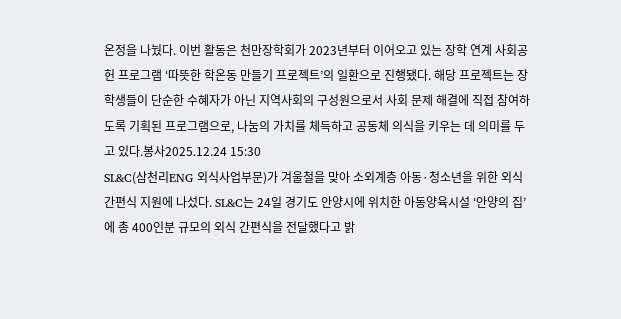온정을 나눴다. 이번 활동은 천만장학회가 2023년부터 이어오고 있는 장학 연계 사회공헌 프로그램 ‘따뜻한 학온동 만들기 프로젝트’의 일환으로 진행됐다. 해당 프로젝트는 장학생들이 단순한 수혜자가 아닌 지역사회의 구성원으로서 사회 문제 해결에 직접 참여하도록 기획된 프로그램으로, 나눔의 가치를 체득하고 공동체 의식을 키우는 데 의미를 두고 있다.봉사2025.12.24 15:30
SL&C(삼천리ENG 외식사업부문)가 겨울철을 맞아 소외계층 아동·청소년을 위한 외식 간편식 지원에 나섰다. SL&C는 24일 경기도 안양시에 위치한 아동양육시설 ‘안양의 집’에 총 400인분 규모의 외식 간편식을 전달했다고 밝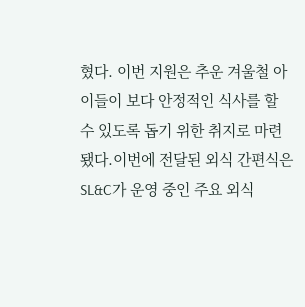혔다. 이번 지원은 추운 겨울철 아이들이 보다 안정적인 식사를 할 수 있도록 돕기 위한 취지로 마련됐다.이번에 전달된 외식 간편식은 SL&C가 운영 중인 주요 외식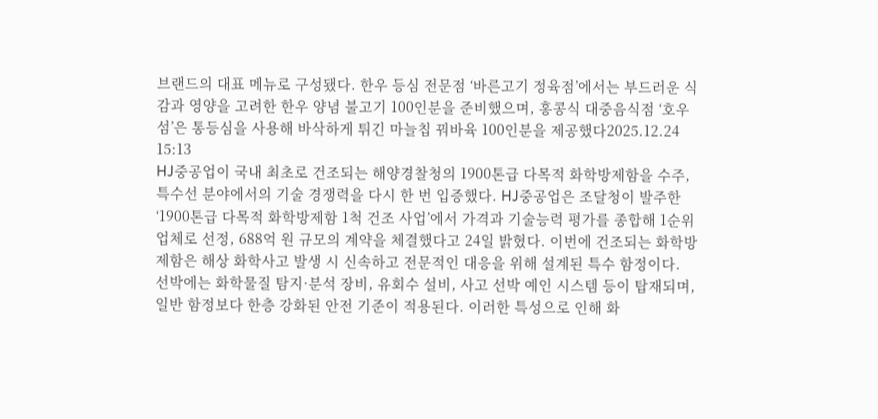브랜드의 대표 메뉴로 구성됐다. 한우 등심 전문점 ‘바른고기 정육점’에서는 부드러운 식감과 영양을 고려한 한우 양념 불고기 100인분을 준비했으며, 홍콩식 대중음식점 ‘호우섬’은 통등심을 사용해 바삭하게 튀긴 마늘칩 꿔바육 100인분을 제공했다2025.12.24 15:13
HJ중공업이 국내 최초로 건조되는 해양경찰청의 1900톤급 다목적 화학방제함을 수주, 특수선 분야에서의 기술 경쟁력을 다시 한 번 입증했다. HJ중공업은 조달청이 발주한 ‘1900톤급 다목적 화학방제함 1척 건조 사업’에서 가격과 기술능력 평가를 종합해 1순위 업체로 선정, 688억 원 규모의 계약을 체결했다고 24일 밝혔다. 이번에 건조되는 화학방제함은 해상 화학사고 발생 시 신속하고 전문적인 대응을 위해 설계된 특수 함정이다. 선박에는 화학물질 탐지·분석 장비, 유회수 설비, 사고 선박 예인 시스템 등이 탑재되며, 일반 함정보다 한층 강화된 안전 기준이 적용된다. 이러한 특성으로 인해 화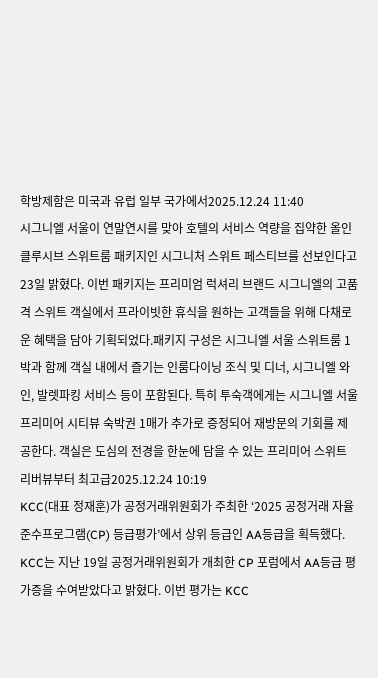학방제함은 미국과 유럽 일부 국가에서2025.12.24 11:40
시그니엘 서울이 연말연시를 맞아 호텔의 서비스 역량을 집약한 올인클루시브 스위트룸 패키지인 시그니처 스위트 페스티브를 선보인다고 23일 밝혔다. 이번 패키지는 프리미엄 럭셔리 브랜드 시그니엘의 고품격 스위트 객실에서 프라이빗한 휴식을 원하는 고객들을 위해 다채로운 혜택을 담아 기획되었다.패키지 구성은 시그니엘 서울 스위트룸 1박과 함께 객실 내에서 즐기는 인룸다이닝 조식 및 디너, 시그니엘 와인, 발렛파킹 서비스 등이 포함된다. 특히 투숙객에게는 시그니엘 서울 프리미어 시티뷰 숙박권 1매가 추가로 증정되어 재방문의 기회를 제공한다. 객실은 도심의 전경을 한눈에 담을 수 있는 프리미어 스위트 리버뷰부터 최고급2025.12.24 10:19
KCC(대표 정재훈)가 공정거래위원회가 주최한 ‘2025 공정거래 자율준수프로그램(CP) 등급평가’에서 상위 등급인 AA등급을 획득했다. KCC는 지난 19일 공정거래위원회가 개최한 CP 포럼에서 AA등급 평가증을 수여받았다고 밝혔다. 이번 평가는 KCC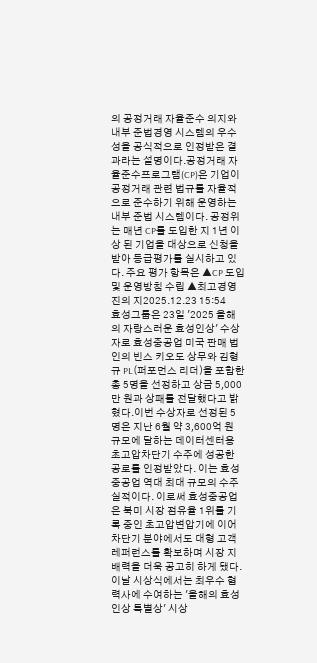의 공정거래 자율준수 의지와 내부 준법경영 시스템의 우수성을 공식적으로 인정받은 결과라는 설명이다.공정거래 자율준수프로그램(CP)은 기업이 공정거래 관련 법규를 자율적으로 준수하기 위해 운영하는 내부 준법 시스템이다. 공정위는 매년 CP를 도입한 지 1년 이상 된 기업을 대상으로 신청을 받아 등급평가를 실시하고 있다. 주요 평가 항목은 ▲CP 도입 및 운영방침 수립 ▲최고경영진의 지2025.12.23 15:54
효성그룹은 23일 '2025 올해의 자랑스러운 효성인상' 수상자로 효성중공업 미국 판매 법인의 빈스 키오도 상무와 김형규 PL(퍼포먼스 리더)을 포함한 총 5명을 선정하고 상금 5,000만 원과 상패를 전달했다고 밝혔다.이번 수상자로 선정된 5명은 지난 6월 약 3,600억 원 규모에 달하는 데이터센터용 초고압차단기 수주에 성공한 공로를 인정받았다. 이는 효성중공업 역대 최대 규모의 수주 실적이다. 이로써 효성중공업은 북미 시장 점유율 1위를 기록 중인 초고압변압기에 이어 차단기 분야에서도 대형 고객 레퍼런스를 확보하며 시장 지배력을 더욱 공고히 하게 됐다.이날 시상식에서는 최우수 협력사에 수여하는 '올해의 효성인상 특별상' 시상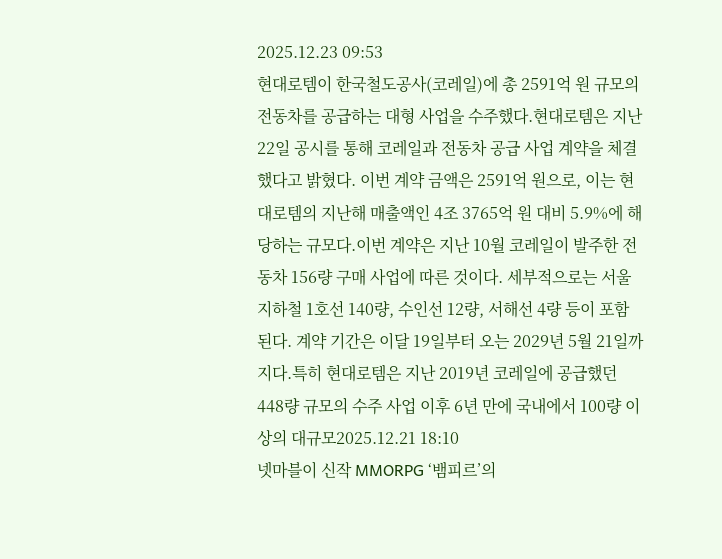2025.12.23 09:53
현대로템이 한국철도공사(코레일)에 총 2591억 원 규모의 전동차를 공급하는 대형 사업을 수주했다.현대로템은 지난 22일 공시를 통해 코레일과 전동차 공급 사업 계약을 체결했다고 밝혔다. 이번 계약 금액은 2591억 원으로, 이는 현대로템의 지난해 매출액인 4조 3765억 원 대비 5.9%에 해당하는 규모다.이번 계약은 지난 10월 코레일이 발주한 전동차 156량 구매 사업에 따른 것이다. 세부적으로는 서울 지하철 1호선 140량, 수인선 12량, 서해선 4량 등이 포함된다. 계약 기간은 이달 19일부터 오는 2029년 5월 21일까지다.특히 현대로템은 지난 2019년 코레일에 공급했던 448량 규모의 수주 사업 이후 6년 만에 국내에서 100량 이상의 대규모2025.12.21 18:10
넷마블이 신작 MMORPG ‘뱀피르’의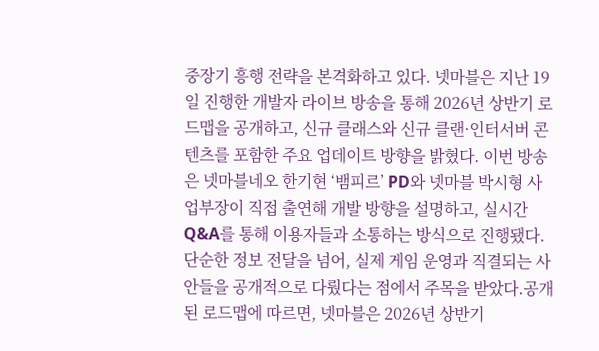중장기 흥행 전략을 본격화하고 있다. 넷마블은 지난 19일 진행한 개발자 라이브 방송을 통해 2026년 상반기 로드맵을 공개하고, 신규 클래스와 신규 클랜·인터서버 콘텐츠를 포함한 주요 업데이트 방향을 밝혔다. 이번 방송은 넷마블네오 한기현 ‘뱀피르’ PD와 넷마블 박시형 사업부장이 직접 출연해 개발 방향을 설명하고, 실시간 Q&A를 통해 이용자들과 소통하는 방식으로 진행됐다. 단순한 정보 전달을 넘어, 실제 게임 운영과 직결되는 사안들을 공개적으로 다뤘다는 점에서 주목을 받았다.공개된 로드맵에 따르면, 넷마블은 2026년 상반기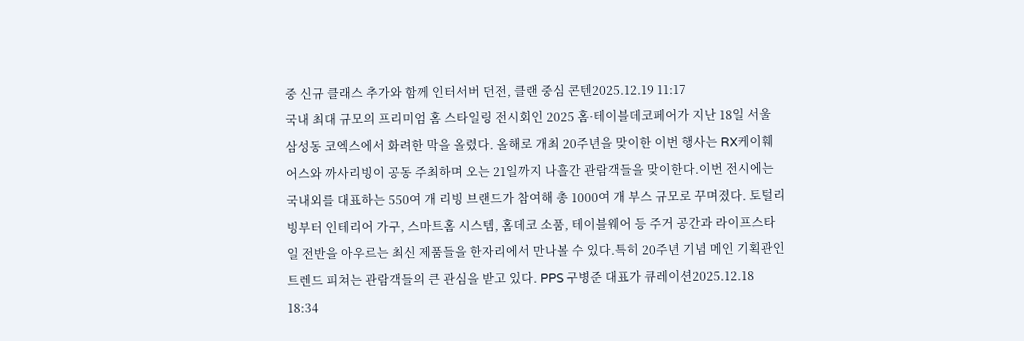중 신규 클래스 추가와 함께 인터서버 던전, 클랜 중심 콘텐2025.12.19 11:17
국내 최대 규모의 프리미엄 홈 스타일링 전시회인 2025 홈·테이블데코페어가 지난 18일 서울 삼성동 코엑스에서 화려한 막을 올렸다. 올해로 개최 20주년을 맞이한 이번 행사는 RX케이훼어스와 까사리빙이 공동 주최하며 오는 21일까지 나흘간 관람객들을 맞이한다.이번 전시에는 국내외를 대표하는 550여 개 리빙 브랜드가 참여해 총 1000여 개 부스 규모로 꾸며졌다. 토털리빙부터 인테리어 가구, 스마트홈 시스템, 홈데코 소품, 테이블웨어 등 주거 공간과 라이프스타일 전반을 아우르는 최신 제품들을 한자리에서 만나볼 수 있다.특히 20주년 기념 메인 기획관인 트렌드 피쳐는 관람객들의 큰 관심을 받고 있다. PPS 구병준 대표가 큐레이션2025.12.18 18:34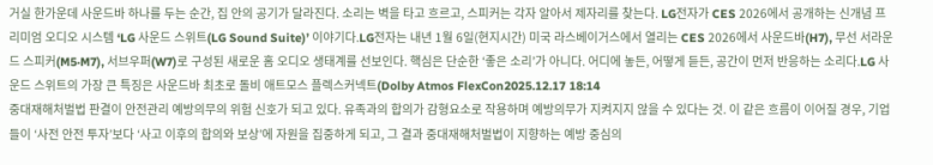거실 한가운데 사운드바 하나를 두는 순간, 집 안의 공기가 달라진다. 소리는 벽을 타고 흐르고, 스피커는 각자 알아서 제자리를 찾는다. LG전자가 CES 2026에서 공개하는 신개념 프리미엄 오디오 시스템 ‘LG 사운드 스위트(LG Sound Suite)’ 이야기다.LG전자는 내년 1월 6일(현지시간) 미국 라스베이거스에서 열리는 CES 2026에서 사운드바(H7), 무선 서라운드 스피커(M5·M7), 서브우퍼(W7)로 구성된 새로운 홈 오디오 생태계를 선보인다. 핵심은 단순한 ‘좋은 소리’가 아니다. 어디에 놓든, 어떻게 듣든, 공간이 먼저 반응하는 소리다.LG 사운드 스위트의 가장 큰 특징은 사운드바 최초로 돌비 애트모스 플렉스커넥트(Dolby Atmos FlexCon2025.12.17 18:14
중대재해처벌법 판결이 안전관리 예방의무의 위험 신호가 되고 있다. 유족과의 합의가 감형요소로 작용하며 예방의무가 지켜지지 않을 수 있다는 것. 이 같은 흐름이 이어질 경우, 기업들이 ‘사전 안전 투자’보다 ‘사고 이후의 합의와 보상’에 자원을 집중하게 되고, 그 결과 중대재해처벌법이 지향하는 예방 중심의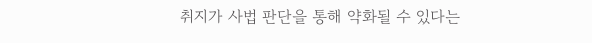취지가 사법 판단을 통해 약화될 수 있다는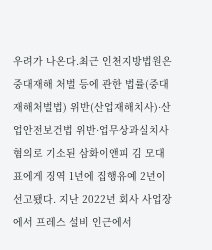우려가 나온다.최근 인천지방법원은 중대재해 처벌 등에 관한 법률(중대재해처벌법) 위반(산업재해치사)·산업안전보건법 위반·업무상과실치사 혐의로 기소된 삼화이앤피 김 모대표에게 징역 1년에 집행유예 2년이 선고됐다. 지난 2022년 회사 사업장에서 프레스 설비 인근에서